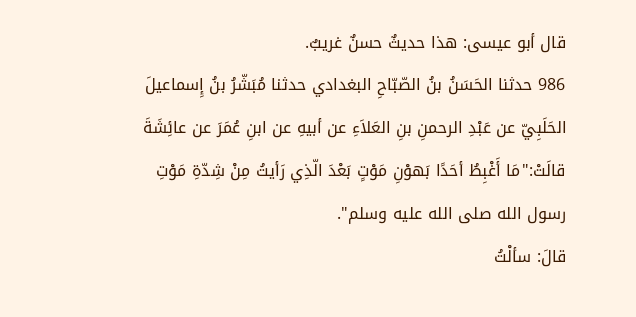قال أبو عيسى: هذا حديثٌ حسنٌ غريبٌ.
986 حدثنا الحَسَنُ بنُ الصّبّاحِ البغدادي حدثنا مُبَشّرُ بنُ إِسماعيلَ الحَلَبِيّ عن عَبْدِ الرحمنِ بنِ العَلاَءِ عن أبيهِ عن ابنِ عُمَرَ عن عائِشَةَ قالَتْ:"مَا أَغْبِطُ أحَدًا بَهوْنِ مَوْتٍ بَعْدَ الّذِي رَأيتُ مِنْ شِدّةِ مَوْتِ رسول الله صلى الله عليه وسلم".
قالَ: سألْتُ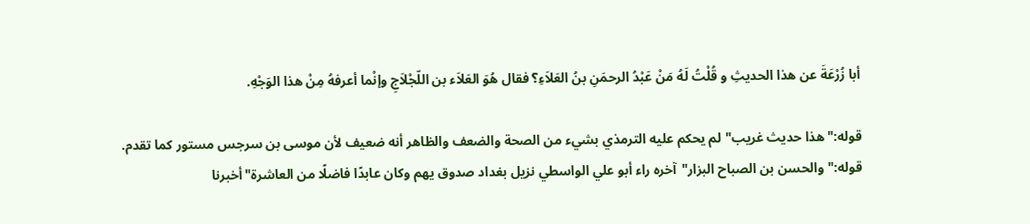أبا زُرْعَةَ عن هذا الحديثِ و قُلْتُ لَهُ مَنْ عَبْدُ الرحمَنِ بنُ العَلاَءِ؟ فقال هُوَ العَلاَء بن اللّجْلاَجِ وإنْما أعرفهُ مِنْ هذا الوَجْهِ.

قوله:"هذا حديث غريب"لم يحكم عليه الترمذي بشيء من الصحة والضعف والظاهر أنه ضعيف لأن موسى بن سرجس مستور كما تقدم.
قوله:"والحسن بن الصباح البزار"آخره راء أبو علي الواسطي نزيل بغداد صدوق يهم وكان عابدًا فاضلًا من العاشرة"أخبرنا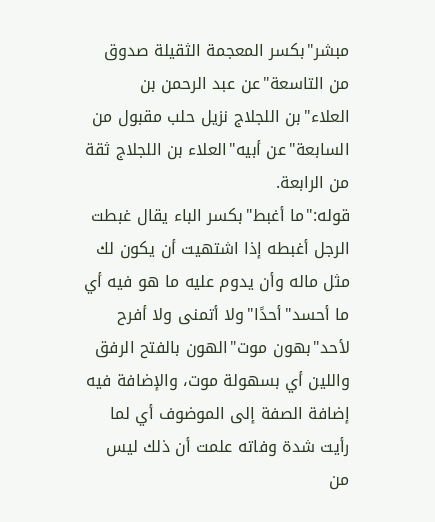مبشر"بكسر المعجمة الثقيلة صدوق من التاسعة"عن عبد الرحمن بن العلاء"بن اللجلاج نزيل حلب مقبول من السابعة"عن أبيه"العلاء بن اللجلاج ثقة من الرابعة.
قوله:"ما أغبط"بكسر الباء يقال غبطت الرجل أغبطه إذا اشتهيت أن يكون لك مثل ماله وأن يدوم عليه ما هو فيه أي ما أحسد"أحدًا"ولا أتمنى ولا أفرح لأحد"بهون موت"الهون بالفتح الرفق واللين أي بسهولة موت، والإضافة فيه إضافة الصفة إلى الموضوف أي لما رأيت شدة وفاته علمت أن ذلك ليس من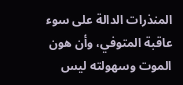المنذرات الدالة على سوء عاقبة المتوفي، وأن هون الموت وسهولته ليس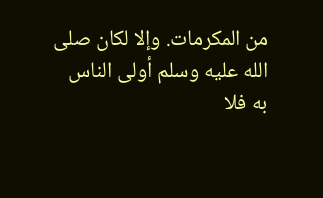من المكرمات. وإلا لكان صلى الله عليه وسلم أولى الناس به فلا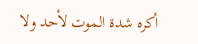أكره شدة الموت لأحد ولا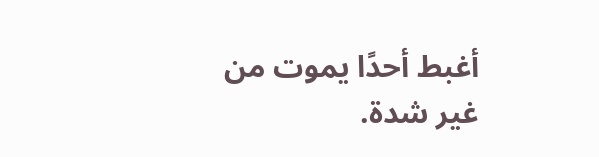أغبط أحدًا يموت من غير شدة.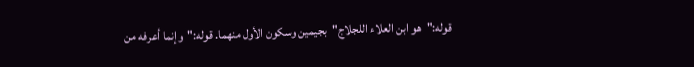قوله:"هو ابن العلاء اللجلاج"بجيمين وسكون الأول منهما. قوله:"وإنما أعرفه من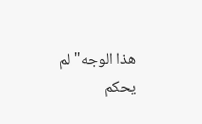هذا الوجه"لم يحكم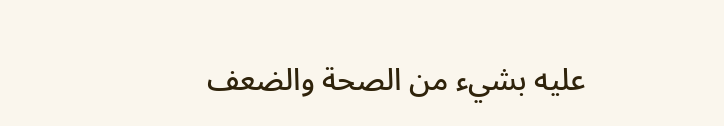عليه بشيء من الصحة والضعف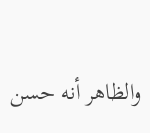والظاهر أنه حسن